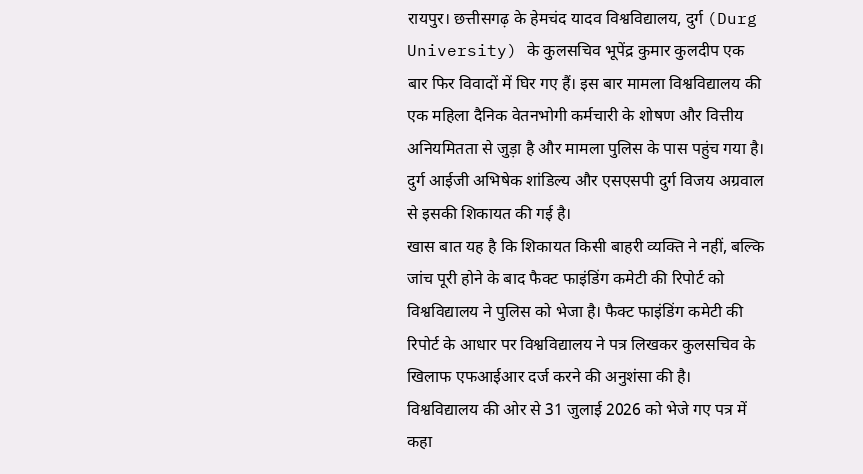रायपुर। छत्तीसगढ़ के हेमचंद यादव विश्वविद्यालय, दुर्ग (Durg University) के कुलसचिव भूपेंद्र कुमार कुलदीप एक बार फिर विवादों में घिर गए हैं। इस बार मामला विश्वविद्यालय की एक महिला दैनिक वेतनभोगी कर्मचारी के शोषण और वित्तीय अनियमितता से जुड़ा है और मामला पुलिस के पास पहुंच गया है। दुर्ग आईजी अभिषेक शांडिल्य और एसएसपी दुर्ग विजय अग्रवाल से इसकी शिकायत की गई है।
खास बात यह है कि शिकायत किसी बाहरी व्यक्ति ने नहीं, बल्कि जांच पूरी होने के बाद फैक्ट फाइंडिंग कमेटी की रिपोर्ट को विश्वविद्यालय ने पुलिस को भेजा है। फैक्ट फाइंडिंग कमेटी की रिपोर्ट के आधार पर विश्वविद्यालय ने पत्र लिखकर कुलसचिव के खिलाफ एफआईआर दर्ज करने की अनुशंसा की है।
विश्वविद्यालय की ओर से 31 जुलाई 2026 को भेजे गए पत्र में कहा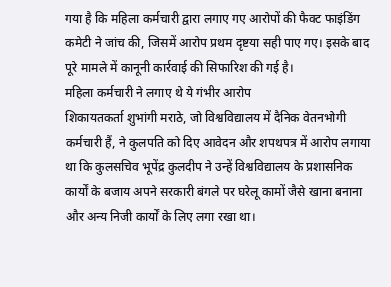गया है कि महिला कर्मचारी द्वारा लगाए गए आरोपों की फैक्ट फाइंडिंग कमेटी ने जांच की, जिसमें आरोप प्रथम दृष्टया सही पाए गए। इसके बाद पूरे मामले में कानूनी कार्रवाई की सिफारिश की गई है।
महिला कर्मचारी ने लगाए थे ये गंभीर आरोप
शिकायतकर्ता शुभांगी मराठे, जो विश्वविद्यालय में दैनिक वेतनभोगी कर्मचारी हैं, ने कुलपति को दिए आवेदन और शपथपत्र में आरोप लगाया था कि कुलसचिव भूपेंद्र कुलदीप ने उन्हें विश्वविद्यालय के प्रशासनिक कार्यों के बजाय अपने सरकारी बंगले पर घरेलू कामों जैसे खाना बनाना और अन्य निजी कार्यों के लिए लगा रखा था।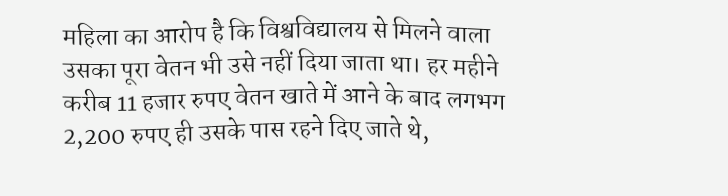महिला का आरोप है कि विश्वविद्यालय से मिलने वाला उसका पूरा वेतन भी उसे नहीं दिया जाता था। हर महीने करीब 11 हजार रुपए वेतन खाते में आने के बाद लगभग 2,200 रुपए ही उसके पास रहने दिए जाते थे,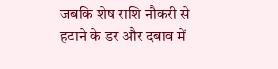जबकि शेष राशि नौकरी से हटाने के डर और दबाव में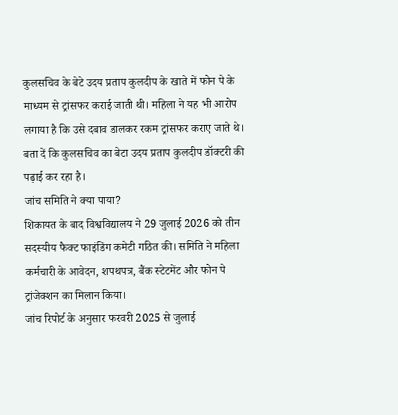कुलसचिव के बेटे उदय प्रताप कुलदीप के खाते में फोन पे के माध्यम से ट्रांसफर कराई जाती थी। महिला ने यह भी आरोप लगाया है कि उसे दबाव डालकर रकम ट्रांसफर कराए जाते थे।
बता दें कि कुलसचिव का बेटा उदय प्रताप कुलदीप डॉक्टरी की पढ़ाई कर रहा है।
जांच समिति ने क्या पाया?
शिकायत के बाद विश्वविद्यालय ने 29 जुलाई 2026 को तीन सदस्यीय फैक्ट फाइंडिंग कमेटी गठित की। समिति ने महिला कर्मचारी के आवेदन, शपथपत्र, बैंक स्टेटमेंट और फोन पे ट्रांजेक्शन का मिलान किया।
जांच रिपोर्ट के अनुसार फरवरी 2025 से जुलाई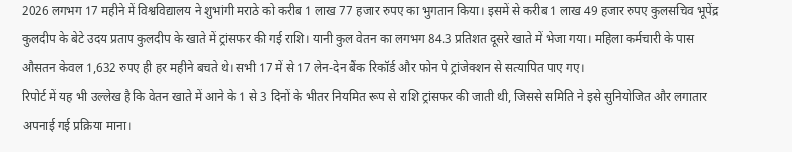2026 लगभग 17 महीने में विश्वविद्यालय ने शुभांगी मराठे को करीब 1 लाख 77 हजार रुपए का भुगतान किया। इसमें से करीब 1 लाख 49 हजार रुपए कुलसचिव भूपेंद्र कुलदीप के बेटे उदय प्रताप कुलदीप के खाते में ट्रांसफर की गई राशि। यानी कुल वेतन का लगभग 84.3 प्रतिशत दूसरे खाते में भेजा गया। महिला कर्मचारी के पास औसतन केवल 1,632 रुपए ही हर महीने बचते थे। सभी 17 में से 17 लेन-देन बैंक रिकॉर्ड और फोन पे ट्रांजेक्शन से सत्यापित पाए गए।
रिपोर्ट में यह भी उल्लेख है कि वेतन खाते में आने के 1 से 3 दिनों के भीतर नियमित रूप से राशि ट्रांसफर की जाती थी, जिससे समिति ने इसे सुनियोजित और लगातार अपनाई गई प्रक्रिया माना।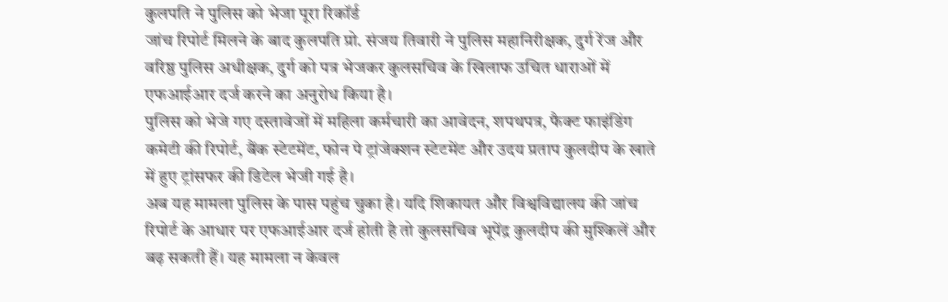कुलपति ने पुलिस को भेजा पूरा रिकॉर्ड
जांच रिपोर्ट मिलने के बाद कुलपति प्रो. संजय तिवारी ने पुलिस महानिरीक्षक, दुर्ग रेंज और वरिष्ठ पुलिस अधीक्षक, दुर्ग को पत्र भेजकर कुलसचिव के खिलाफ उचित धाराओं में एफआईआर दर्ज करने का अनुरोध किया है।
पुलिस को भेजे गए दस्तावेजों में महिला कर्मचारी का आवेदन, शपथपत्र, फैक्ट फाइंडिंग कमेटी की रिपोर्ट, बैंक स्टेटमेंट, फोन पे ट्रांजेक्शन स्टेटमेंट और उदय प्रताप कुलदीप के खाते में हुए ट्रांसफर की डिटेल भेजी गई है।
अब यह मामला पुलिस के पास पहुंच चुका है। यदि शिकायत और विश्वविद्यालय की जांच रिपोर्ट के आधार पर एफआईआर दर्ज होती है तो कुलसचिव भूपेंद्र कुलदीप की मुश्किलें और बढ़ सकती हैं। यह मामला न केवल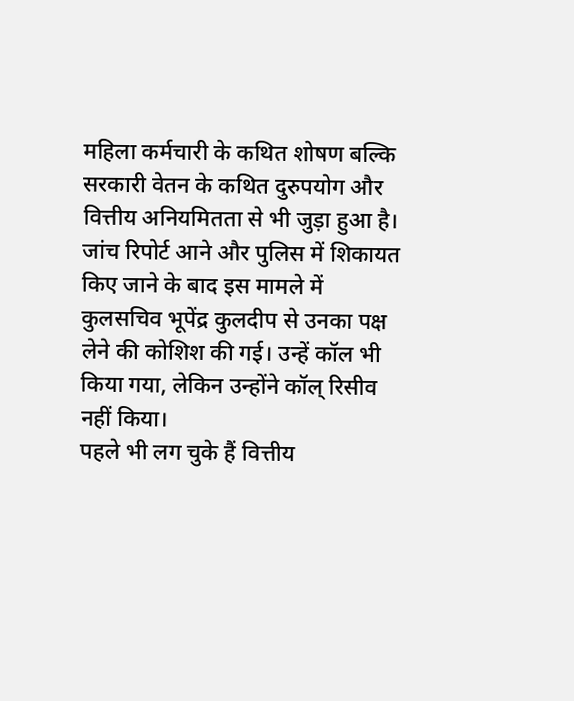महिला कर्मचारी के कथित शोषण बल्कि सरकारी वेतन के कथित दुरुपयोग और वित्तीय अनियमितता से भी जुड़ा हुआ है।
जांच रिपोर्ट आने और पुलिस में शिकायत किए जाने के बाद इस मामले में कुलसचिव भूपेंद्र कुलदीप से उनका पक्ष लेने की कोशिश की गई। उन्हें कॉल भी किया गया, लेकिन उन्होंने कॉल् रिसीव नहीं किया।
पहले भी लग चुके हैं वित्तीय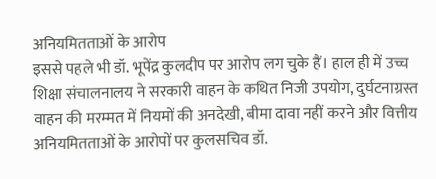अनियमितताओं के आरोप
इससे पहले भी डॉ. भूपेंद्र कुलदीप पर आरोप लग चुके हैं। हाल ही में उच्च शिक्षा संचालनालय ने सरकारी वाहन के कथित निजी उपयोग, दुर्घटनाग्रस्त वाहन की मरम्मत में नियमों की अनदेखी, बीमा दावा नहीं करने और वित्तीय अनियमितताओं के आरोपों पर कुलसचिव डॉ.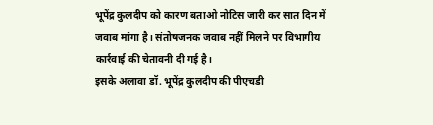भूपेंद्र कुलदीप को कारण बताओ नोटिस जारी कर सात दिन में जवाब मांगा है। संतोषजनक जवाब नहीं मिलने पर विभागीय कार्रवाई की चेतावनी दी गई है।
इसके अलावा डॉ. भूपेंद्र कुलदीप की पीएचडी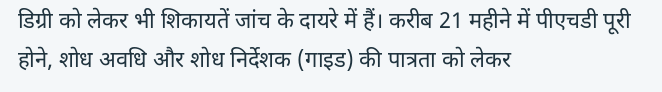डिग्री को लेकर भी शिकायतें जांच के दायरे में हैं। करीब 21 महीने में पीएचडी पूरी होने, शोध अवधि और शोध निर्देशक (गाइड) की पात्रता को लेकर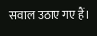सवाल उठाए गए हैं।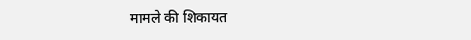मामले की शिकायत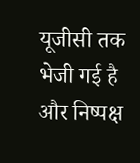यूजीसी तक भेजी गई है और निष्पक्ष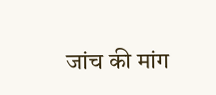जांच की मांग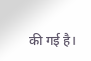की गई है।